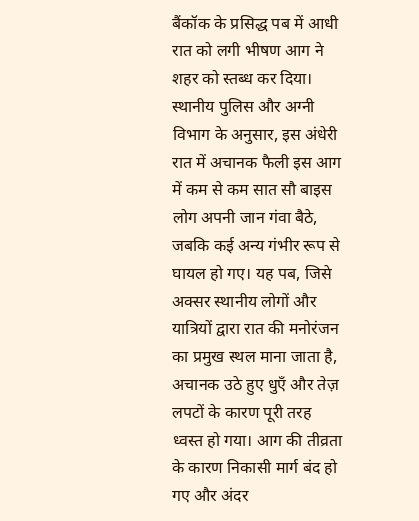बैंकॉक के प्रसिद्ध पब में आधी रात को लगी भीषण आग ने शहर को स्तब्ध कर दिया। स्थानीय पुलिस और अग्नी विभाग के अनुसार, इस अंधेरी रात में अचानक फैली इस आग में कम से कम सात सौ बाइस लोग अपनी जान गंवा बैठे, जबकि कई अन्य गंभीर रूप से घायल हो गए। यह पब, जिसे अक्सर स्थानीय लोगों और यात्रियों द्वारा रात की मनोरंजन का प्रमुख स्थल माना जाता है, अचानक उठे हुए धुएँ और तेज़ लपटों के कारण पूरी तरह ध्वस्त हो गया। आग की तीव्रता के कारण निकासी मार्ग बंद हो गए और अंदर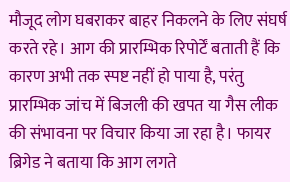मौजूद लोग घबराकर बाहर निकलने के लिए संघर्ष करते रहे। आग की प्रारम्भिक रिपोर्टें बताती हैं कि कारण अभी तक स्पष्ट नहीं हो पाया है, परंतु प्रारम्भिक जांच में बिजली की खपत या गैस लीक की संभावना पर विचार किया जा रहा है। फायर ब्रिगेड ने बताया कि आग लगते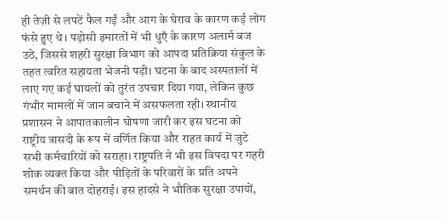ही तेज़ी से लपटें फैल गईं और आग के घेराव के कारण कई लोग फंसे हुए थे। पड़ोसी इमारतों में भी धुएँ के कारण अलार्म बज उठे, जिससे शहरी सुरक्षा विभाग को आपदा प्रतिक्रिया संकुल के तहत त्वरित सहायता भेजनी पड़ी। घटना के बाद अस्पतालों में लाए गए कई घायलों को तुरंत उपचार दिया गया, लेकिन कुछ गंभीर मामलों में जान बचाने में असफलता रही। स्थानीय प्रशासन ने आपातकालीन घोषणा जारी कर इस घटना को राष्ट्रीय त्रासदी के रूप में वर्णित किया और राहत कार्य में जुटे सभी कर्मचारियों को सराहा। राष्ट्रपति ने भी इस विपदा पर गहरी शोक व्यक्त किया और पीड़ितों के परिवारों के प्रति अपने समर्थन की बात दोहराई। इस हादसे ने भौतिक सुरक्षा उपायों,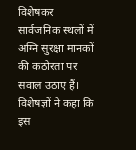विशेषकर सार्वजनिक स्थलों में अग्नि सुरक्षा मानकों की कठोरता पर सवाल उठाए हैं। विशेषज्ञों ने कहा कि इस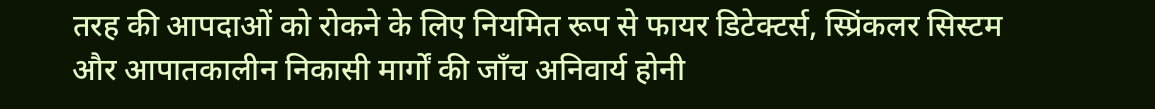तरह की आपदाओं को रोकने के लिए नियमित रूप से फायर डिटेक्टर्स, स्प्रिंकलर सिस्टम और आपातकालीन निकासी मार्गों की जाँच अनिवार्य होनी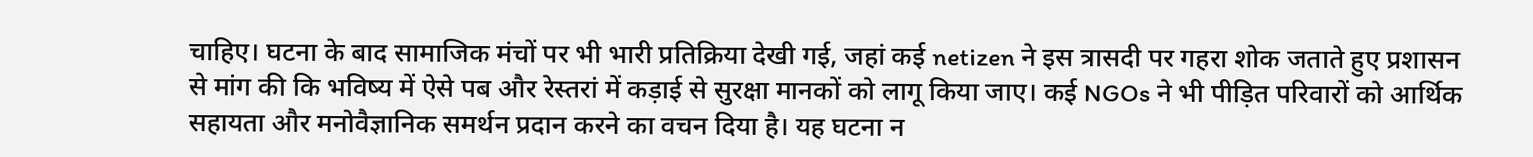चाहिए। घटना के बाद सामाजिक मंचों पर भी भारी प्रतिक्रिया देखी गई, जहां कई netizen ने इस त्रासदी पर गहरा शोक जताते हुए प्रशासन से मांग की कि भविष्य में ऐसे पब और रेस्तरां में कड़ाई से सुरक्षा मानकों को लागू किया जाए। कई NGOs ने भी पीड़ित परिवारों को आर्थिक सहायता और मनोवैज्ञानिक समर्थन प्रदान करने का वचन दिया है। यह घटना न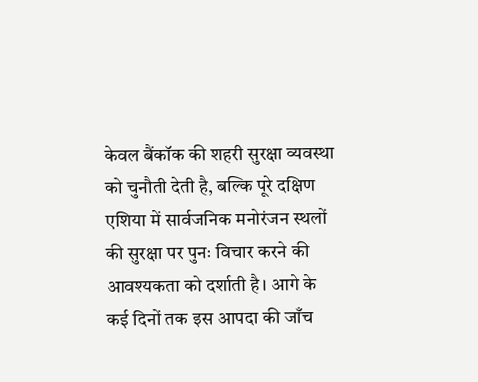केवल बैंकॉक की शहरी सुरक्षा व्यवस्था को चुनौती देती है, बल्कि पूरे दक्षिण एशिया में सार्वजनिक मनोरंजन स्थलों की सुरक्षा पर पुनः विचार करने की आवश्यकता को दर्शाती है। आगे के कई दिनों तक इस आपदा की जाँच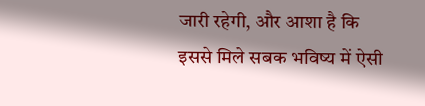जारी रहेगी, और आशा है कि इससे मिले सबक भविष्य में ऐसी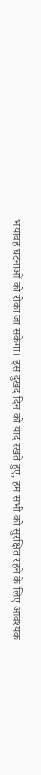भयावह घटनाओं को रोका जा सकेगा। इस दुखद दिन को याद रखते हुए, हम सभी को सुरक्षित रहने के लिए आवश्यक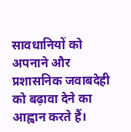सावधानियों को अपनाने और प्रशासनिक जवाबदेही को बढ़ावा देने का आह्वान करते हैं।